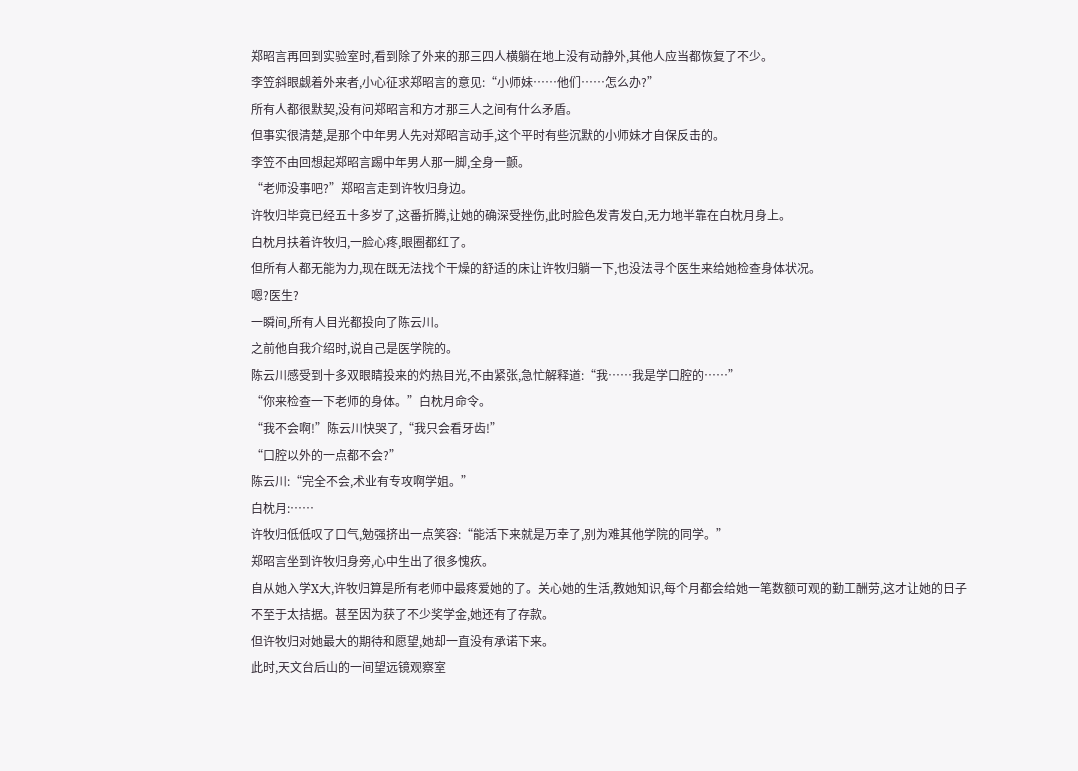郑昭言再回到实验室时,看到除了外来的那三四人横躺在地上没有动静外,其他人应当都恢复了不少。
李笠斜眼觑着外来者,小心征求郑昭言的意见:“小师妹……他们……怎么办?”
所有人都很默契,没有问郑昭言和方才那三人之间有什么矛盾。
但事实很清楚,是那个中年男人先对郑昭言动手,这个平时有些沉默的小师妹才自保反击的。
李笠不由回想起郑昭言踢中年男人那一脚,全身一颤。
“老师没事吧?”郑昭言走到许牧归身边。
许牧归毕竟已经五十多岁了,这番折腾,让她的确深受挫伤,此时脸色发青发白,无力地半靠在白枕月身上。
白枕月扶着许牧归,一脸心疼,眼圈都红了。
但所有人都无能为力,现在既无法找个干燥的舒适的床让许牧归躺一下,也没法寻个医生来给她检查身体状况。
嗯?医生?
一瞬间,所有人目光都投向了陈云川。
之前他自我介绍时,说自己是医学院的。
陈云川感受到十多双眼睛投来的灼热目光,不由紧张,急忙解释道:“我……我是学口腔的……”
“你来检查一下老师的身体。”白枕月命令。
“我不会啊!”陈云川快哭了,“我只会看牙齿!”
“口腔以外的一点都不会?”
陈云川:“完全不会,术业有专攻啊学姐。”
白枕月:……
许牧归低低叹了口气,勉强挤出一点笑容:“能活下来就是万幸了,别为难其他学院的同学。”
郑昭言坐到许牧归身旁,心中生出了很多愧疚。
自从她入学X大,许牧归算是所有老师中最疼爱她的了。关心她的生活,教她知识,每个月都会给她一笔数额可观的勤工酬劳,这才让她的日子不至于太拮据。甚至因为获了不少奖学金,她还有了存款。
但许牧归对她最大的期待和愿望,她却一直没有承诺下来。
此时,天文台后山的一间望远镜观察室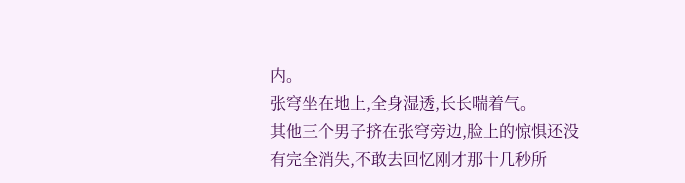内。
张穹坐在地上,全身湿透,长长喘着气。
其他三个男子挤在张穹旁边,脸上的惊惧还没有完全消失,不敢去回忆刚才那十几秒所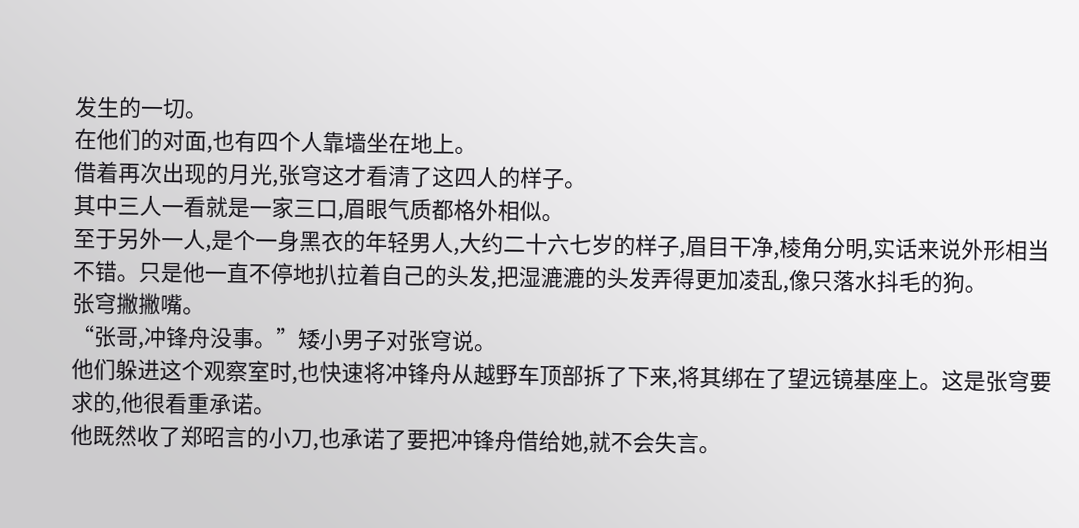发生的一切。
在他们的对面,也有四个人靠墙坐在地上。
借着再次出现的月光,张穹这才看清了这四人的样子。
其中三人一看就是一家三口,眉眼气质都格外相似。
至于另外一人,是个一身黑衣的年轻男人,大约二十六七岁的样子,眉目干净,棱角分明,实话来说外形相当不错。只是他一直不停地扒拉着自己的头发,把湿漉漉的头发弄得更加凌乱,像只落水抖毛的狗。
张穹撇撇嘴。
“张哥,冲锋舟没事。”矮小男子对张穹说。
他们躲进这个观察室时,也快速将冲锋舟从越野车顶部拆了下来,将其绑在了望远镜基座上。这是张穹要求的,他很看重承诺。
他既然收了郑昭言的小刀,也承诺了要把冲锋舟借给她,就不会失言。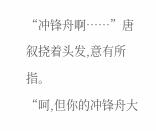“冲锋舟啊……”唐叙挠着头发,意有所指。
“呵,但你的冲锋舟大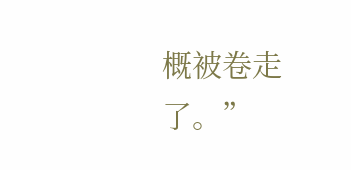概被卷走了。”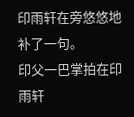印雨轩在旁悠悠地补了一句。
印父一巴掌拍在印雨轩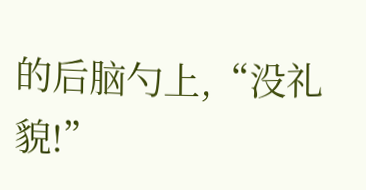的后脑勺上,“没礼貌!”